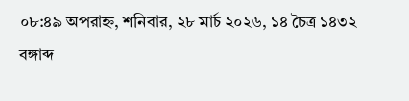০৮:৪৯ অপরাহ্ন, শনিবার, ২৮ মার্চ ২০২৬, ১৪ চৈত্র ১৪৩২ বঙ্গাব্দ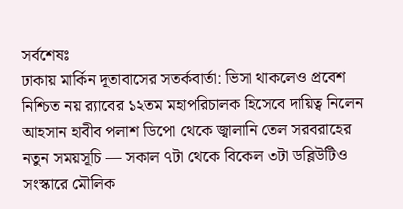সর্বশেষঃ
ঢাকায় মার্কিন দূতাবাসের সতর্কবার্তা: ভিসা থাকলেও প্রবেশ নিশ্চিত নয় র‍্যাবের ১২তম মহাপরিচালক হিসেবে দায়িত্ব নিলেন আহসান হাবীব পলাশ ডিপো থেকে জ্বালানি তেল সরবরাহের নতুন সময়সূচি — সকাল ৭টা থেকে বিকেল ৩টা ডব্লিউটিও সংস্কারে মৌলিক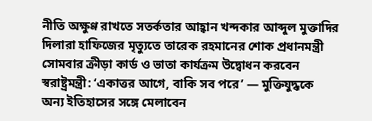নীতি অক্ষুণ্ণ রাখতে সতর্কতার আহ্বান খন্দকার আব্দুল মুক্তাদির দিলারা হাফিজের মৃত্যুতে তারেক রহমানের শোক প্রধানমন্ত্রী সোমবার ক্রীড়া কার্ড ও ভাতা কার্যক্রম উদ্বোধন করবেন স্বরাষ্ট্রমন্ত্রী: ‘একাত্তর আগে, বাকি সব পরে’ — মুক্তিযুদ্ধকে অন্য ইতিহাসের সঙ্গে মেলাবেন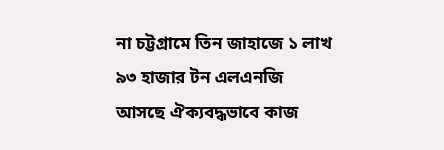না চট্টগ্রামে তিন জাহাজে ১ লাখ ৯৩ হাজার টন এলএনজি আসছে ঐক্যবদ্ধভাবে কাজ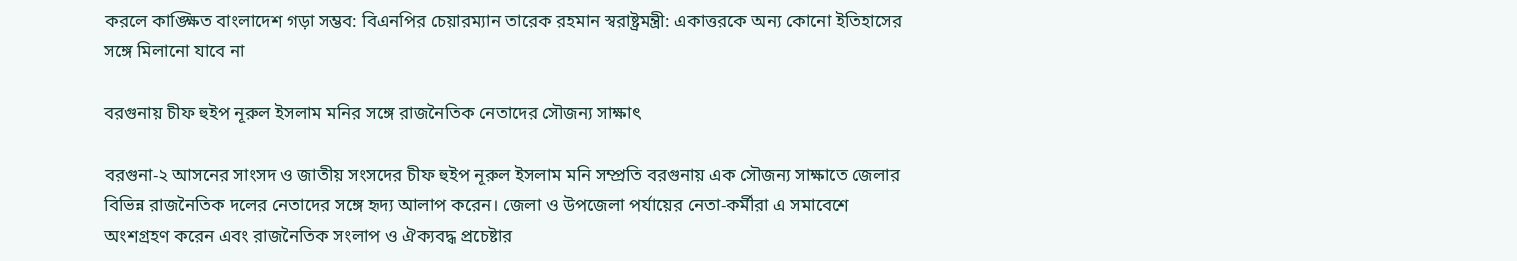করলে কাঙ্ক্ষিত বাংলাদেশ গড়া সম্ভব: বিএনপির চেয়ারম্যান তারেক রহমান স্বরাষ্ট্রমন্ত্রী: একাত্তরকে অন্য কোনো ইতিহাসের সঙ্গে মিলানো যাবে না

বরগুনায় চীফ হুইপ নূরুল ইসলাম মনির সঙ্গে রাজনৈতিক নেতাদের সৌজন্য সাক্ষাৎ

বরগুনা-২ আসনের সাংসদ ও জাতীয় সংসদের চীফ হুইপ নূরুল ইসলাম মনি সম্প্রতি বরগুনায় এক সৌজন্য সাক্ষাতে জেলার বিভিন্ন রাজনৈতিক দলের নেতাদের সঙ্গে হৃদ্য আলাপ করেন। জেলা ও উপজেলা পর্যায়ের নেতা-কর্মীরা এ সমাবেশে অংশগ্রহণ করেন এবং রাজনৈতিক সংলাপ ও ঐক্যবদ্ধ প্রচেষ্টার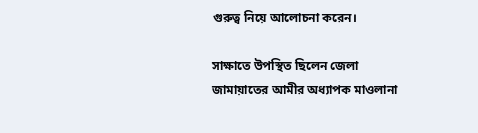গুরুত্ব নিয়ে আলোচনা করেন।

সাক্ষাতে উপস্থিত ছিলেন জেলা জামায়াতের আমীর অধ্যাপক মাওলানা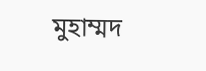মুহাম্মদ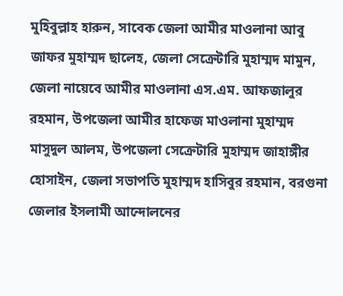মুহিবুল্লাহ হারুন, সাবেক জেলা আমীর মাওলানা আবু জাফর মুহাম্মদ ছালেহ, জেলা সেক্রেটারি মুহাম্মদ মামুন, জেলা নায়েবে আমীর মাওলানা এস.এম. আফজালুর রহমান, উপজেলা আমীর হাফেজ মাওলানা মুহাম্মদ মাসুদুল আলম, উপজেলা সেক্রেটারি মুহাম্মদ জাহাঙ্গীর হোসাইন, জেলা সভাপতি মুহাম্মদ হাসিবুর রহমান, বরগুনা জেলার ইসলামী আন্দোলনের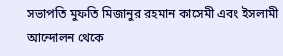সভাপতি মুফতি মিজানুর রহমান কাসেমী এবং ইসলামী আন্দোলন থেকে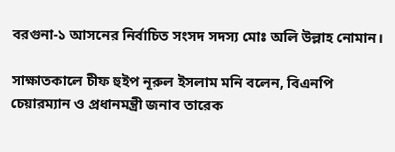বরগুনা-১ আসনের নির্বাচিত সংসদ সদস্য মোঃ অলি উল্লাহ নোমান।

সাক্ষাতকালে চীফ হুইপ নূরুল ইসলাম মনি বলেন, বিএনপি চেয়ারম্যান ও প্রধানমন্ত্রী জনাব তারেক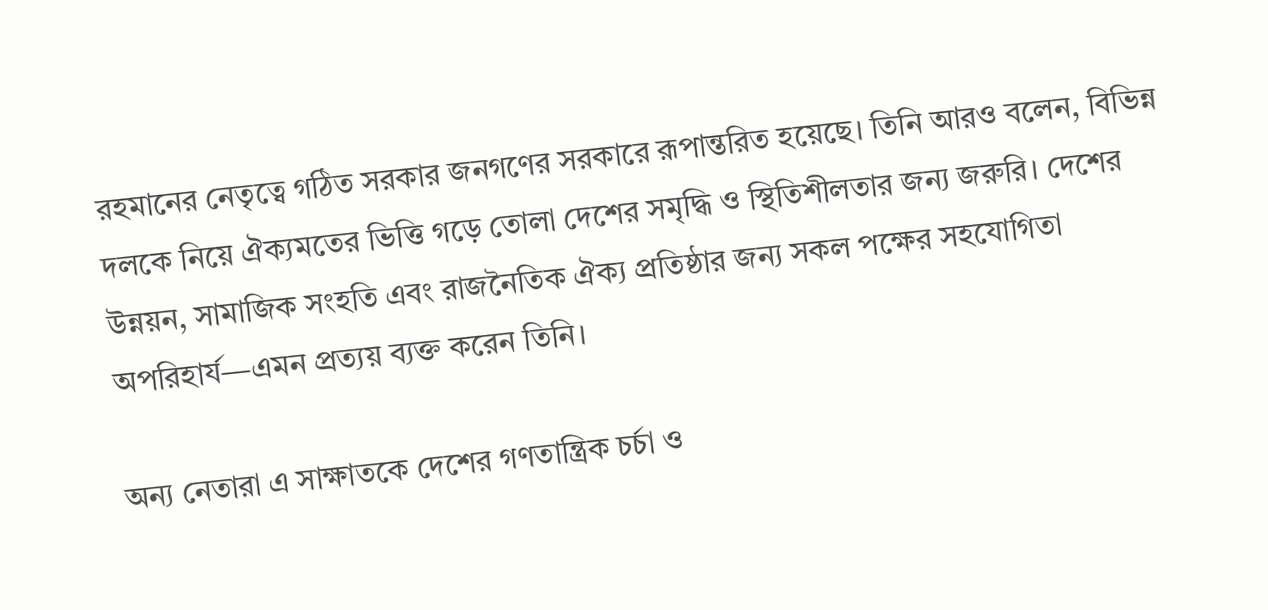রহমানের নেতৃত্বে গঠিত সরকার জনগণের সরকারে রূপান্তরিত হয়েছে। তিনি আরও বলেন, বিভিন্ন দলকে নিয়ে ঐক্যমতের ভিত্তি গড়ে তোলা দেশের সমৃদ্ধি ও স্থিতিশীলতার জন্য জরুরি। দেশের উন্নয়ন, সামাজিক সংহতি এবং রাজনৈতিক ঐক্য প্রতিষ্ঠার জন্য সকল পক্ষের সহযোগিতা অপরিহার্য—এমন প্রত্যয় ব্যক্ত করেন তিনি।

অন্য নেতারা এ সাক্ষাতকে দেশের গণতান্ত্রিক চর্চা ও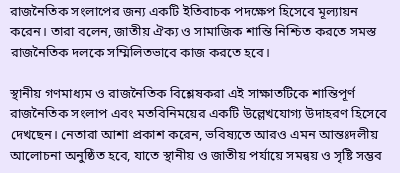রাজনৈতিক সংলাপের জন্য একটি ইতিবাচক পদক্ষেপ হিসেবে মূল্যায়ন করেন। তারা বলেন, জাতীয় ঐক্য ও সামাজিক শান্তি নিশ্চিত করতে সমস্ত রাজনৈতিক দলকে সম্মিলিতভাবে কাজ করতে হবে।

স্থানীয় গণমাধ্যম ও রাজনৈতিক বিশ্লেষকরা এই সাক্ষাতটিকে শান্তিপূর্ণ রাজনৈতিক সংলাপ এবং মতবিনিময়ের একটি উল্লেখযোগ্য উদাহরণ হিসেবে দেখছেন। নেতারা আশা প্রকাশ করেন, ভবিষ্যতে আরও এমন আন্তঃদলীয় আলোচনা অনুষ্ঠিত হবে, যাতে স্থানীয় ও জাতীয় পর্যায়ে সমন্বয় ও সৃষ্টি সম্ভব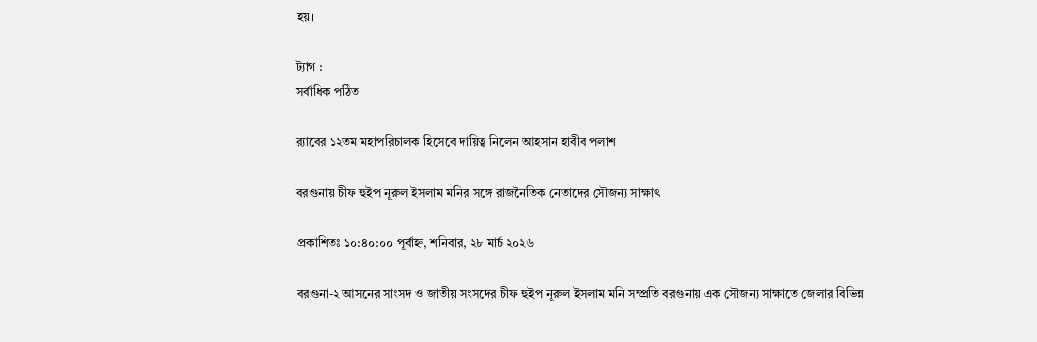হয়।

ট্যাগ :
সর্বাধিক পঠিত

র‍্যাবের ১২তম মহাপরিচালক হিসেবে দায়িত্ব নিলেন আহসান হাবীব পলাশ

বরগুনায় চীফ হুইপ নূরুল ইসলাম মনির সঙ্গে রাজনৈতিক নেতাদের সৌজন্য সাক্ষাৎ

প্রকাশিতঃ ১০:৪০:০০ পূর্বাহ্ন, শনিবার, ২৮ মার্চ ২০২৬

বরগুনা-২ আসনের সাংসদ ও জাতীয় সংসদের চীফ হুইপ নূরুল ইসলাম মনি সম্প্রতি বরগুনায় এক সৌজন্য সাক্ষাতে জেলার বিভিন্ন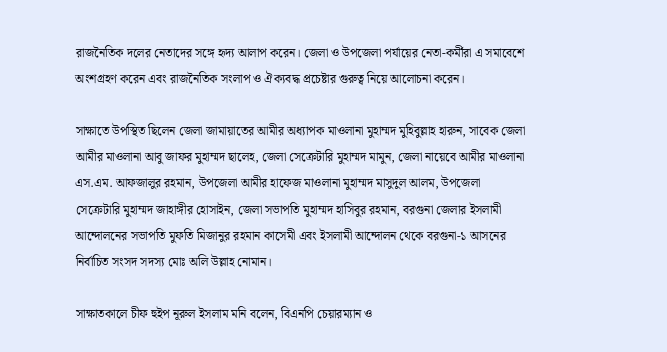রাজনৈতিক দলের নেতাদের সঙ্গে হৃদ্য আলাপ করেন। জেলা ও উপজেলা পর্যায়ের নেতা-কর্মীরা এ সমাবেশে অংশগ্রহণ করেন এবং রাজনৈতিক সংলাপ ও ঐক্যবদ্ধ প্রচেষ্টার গুরুত্ব নিয়ে আলোচনা করেন।

সাক্ষাতে উপস্থিত ছিলেন জেলা জামায়াতের আমীর অধ্যাপক মাওলানা মুহাম্মদ মুহিবুল্লাহ হারুন, সাবেক জেলা আমীর মাওলানা আবু জাফর মুহাম্মদ ছালেহ, জেলা সেক্রেটারি মুহাম্মদ মামুন, জেলা নায়েবে আমীর মাওলানা এস.এম. আফজালুর রহমান, উপজেলা আমীর হাফেজ মাওলানা মুহাম্মদ মাসুদুল আলম, উপজেলা সেক্রেটারি মুহাম্মদ জাহাঙ্গীর হোসাইন, জেলা সভাপতি মুহাম্মদ হাসিবুর রহমান, বরগুনা জেলার ইসলামী আন্দোলনের সভাপতি মুফতি মিজানুর রহমান কাসেমী এবং ইসলামী আন্দোলন থেকে বরগুনা-১ আসনের নির্বাচিত সংসদ সদস্য মোঃ অলি উল্লাহ নোমান।

সাক্ষাতকালে চীফ হুইপ নূরুল ইসলাম মনি বলেন, বিএনপি চেয়ারম্যান ও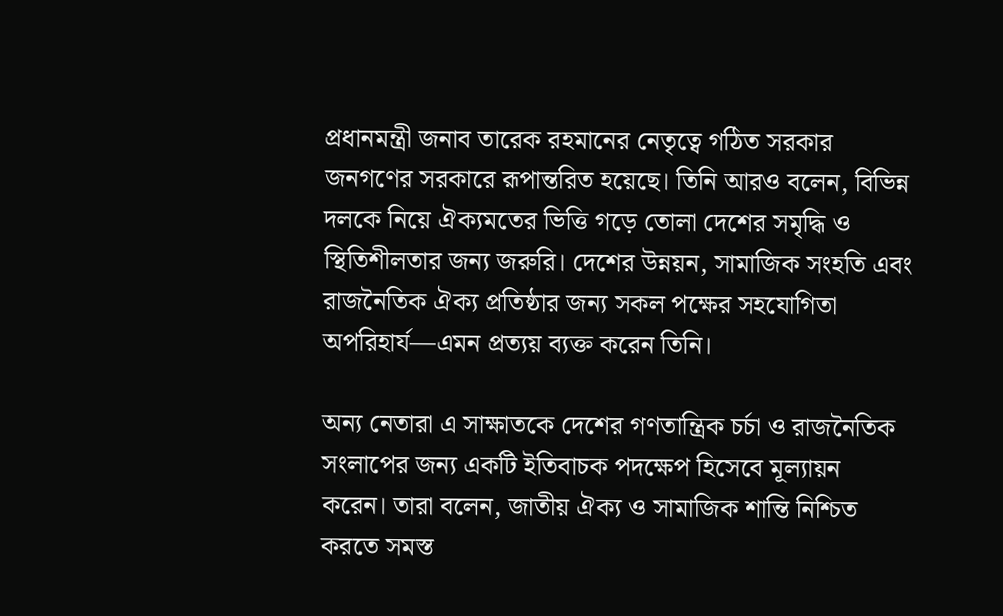প্রধানমন্ত্রী জনাব তারেক রহমানের নেতৃত্বে গঠিত সরকার জনগণের সরকারে রূপান্তরিত হয়েছে। তিনি আরও বলেন, বিভিন্ন দলকে নিয়ে ঐক্যমতের ভিত্তি গড়ে তোলা দেশের সমৃদ্ধি ও স্থিতিশীলতার জন্য জরুরি। দেশের উন্নয়ন, সামাজিক সংহতি এবং রাজনৈতিক ঐক্য প্রতিষ্ঠার জন্য সকল পক্ষের সহযোগিতা অপরিহার্য—এমন প্রত্যয় ব্যক্ত করেন তিনি।

অন্য নেতারা এ সাক্ষাতকে দেশের গণতান্ত্রিক চর্চা ও রাজনৈতিক সংলাপের জন্য একটি ইতিবাচক পদক্ষেপ হিসেবে মূল্যায়ন করেন। তারা বলেন, জাতীয় ঐক্য ও সামাজিক শান্তি নিশ্চিত করতে সমস্ত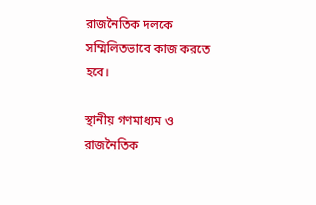রাজনৈতিক দলকে সম্মিলিতভাবে কাজ করতে হবে।

স্থানীয় গণমাধ্যম ও রাজনৈতিক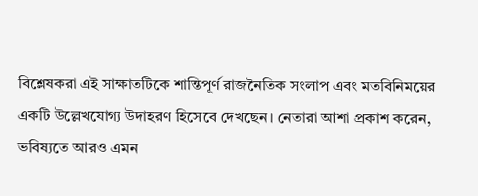বিশ্লেষকরা এই সাক্ষাতটিকে শান্তিপূর্ণ রাজনৈতিক সংলাপ এবং মতবিনিময়ের একটি উল্লেখযোগ্য উদাহরণ হিসেবে দেখছেন। নেতারা আশা প্রকাশ করেন, ভবিষ্যতে আরও এমন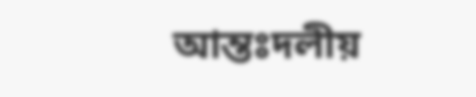আন্তঃদলীয়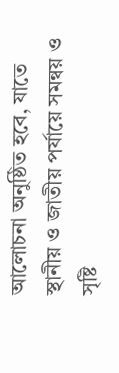আলোচনা অনুষ্ঠিত হবে, যাতে স্থানীয় ও জাতীয় পর্যায়ে সমন্বয় ও সৃষ্টি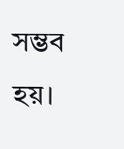সম্ভব হয়।